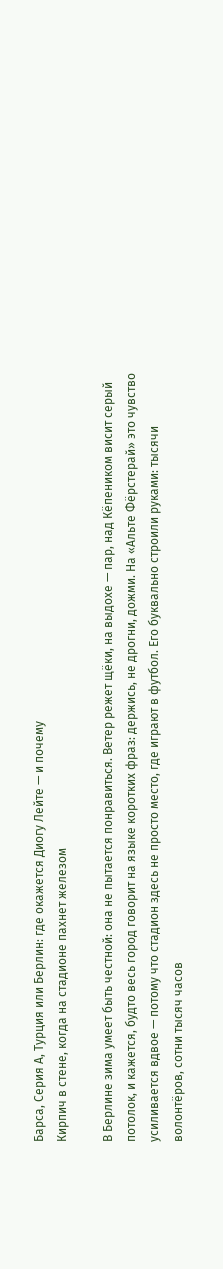Барса, Серия А, Турция или Берлин: где окажется Диогу Лейте — и почему
Кирпич в стене, когда на стадионе пахнет железом

В Берлине зима умеет быть честной: она не пытается понравиться. Ветер режет щёки, на выдохе — пар, над Кёпеником висит серый потолок, и кажется, будто весь город говорит на языке коротких фраз: держись, не дрогни, дожми. На «Альте Фёрстерай» это чувство усиливается вдвое — потому что стадион здесь не просто место, где играют в футбол. Его буквально строили руками: тысячи волонтёров, сотни тысяч часов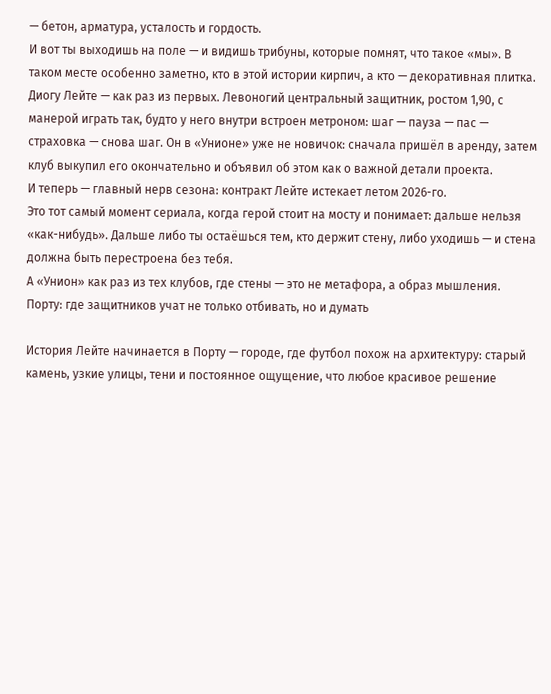— бетон, арматура, усталость и гордость.
И вот ты выходишь на поле — и видишь трибуны, которые помнят, что такое «мы». В таком месте особенно заметно, кто в этой истории кирпич, а кто — декоративная плитка.
Диогу Лейте — как раз из первых. Левоногий центральный защитник, ростом 1,90, с манерой играть так, будто у него внутри встроен метроном: шаг — пауза — пас — страховка — снова шаг. Он в «Унионе» уже не новичок: сначала пришёл в аренду, затем клуб выкупил его окончательно и объявил об этом как о важной детали проекта.
И теперь — главный нерв сезона: контракт Лейте истекает летом 2026-го.
Это тот самый момент сериала, когда герой стоит на мосту и понимает: дальше нельзя «как-нибудь». Дальше либо ты остаёшься тем, кто держит стену, либо уходишь — и стена должна быть перестроена без тебя.
А «Унион» как раз из тех клубов, где стены — это не метафора, а образ мышления.
Порту: где защитников учат не только отбивать, но и думать

История Лейте начинается в Порту — городе, где футбол похож на архитектуру: старый камень, узкие улицы, тени и постоянное ощущение, что любое красивое решение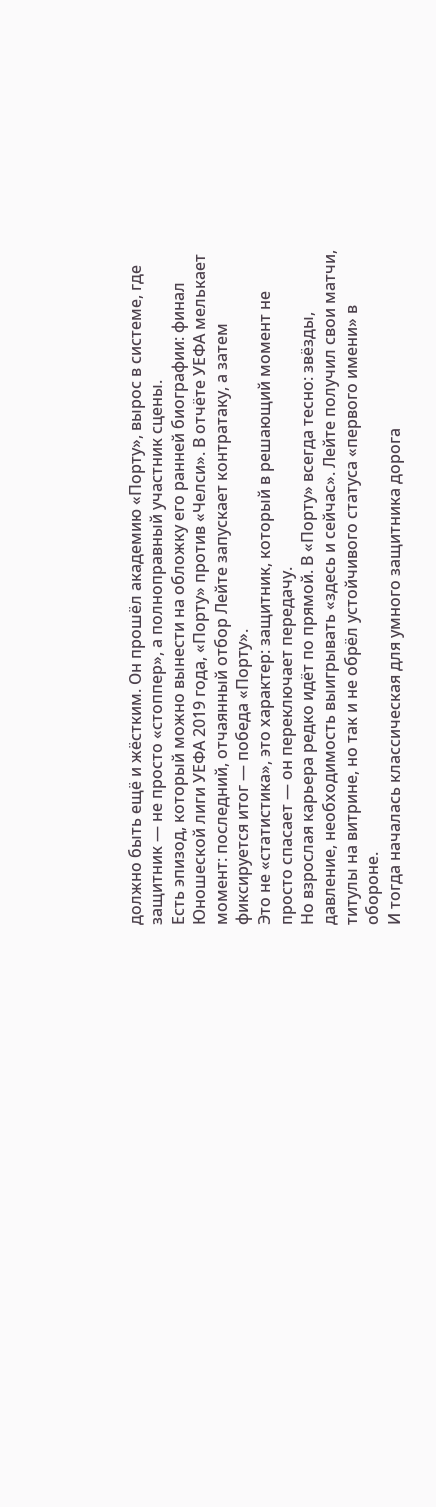должно быть ещё и жёстким. Он прошёл академию «Порту», вырос в системе, где защитник — не просто «стоппер», а полноправный участник сцены.
Есть эпизод, который можно вынести на обложку его ранней биографии: финал Юношеской лиги УЕФА 2019 года, «Порту» против «Челси». В отчёте УЕФА мелькает момент: последний, отчаянный отбор Лейте запускает контратаку, а затем фиксируется итог — победа «Порту».
Это не «статистика», это характер: защитник, который в решающий момент не просто спасает — он переключает передачу.
Но взрослая карьера редко идёт по прямой. В «Порту» всегда тесно: звёзды, давление, необходимость выигрывать «здесь и сейчас». Лейте получил свои матчи, титулы на витрине, но так и не обрёл устойчивого статуса «первого имени» в обороне.
И тогда началась классическая для умного защитника дорога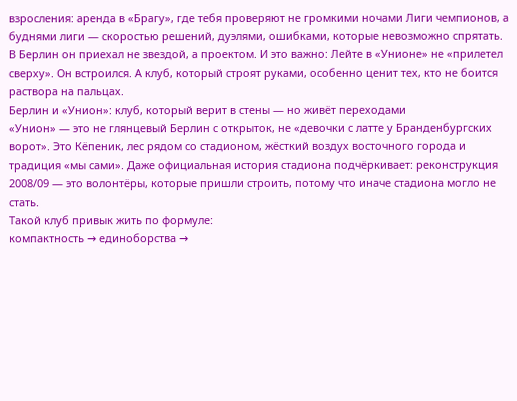взросления: аренда в «Брагу», где тебя проверяют не громкими ночами Лиги чемпионов, а буднями лиги — скоростью решений, дуэлями, ошибками, которые невозможно спрятать.
В Берлин он приехал не звездой, а проектом. И это важно: Лейте в «Унионе» не «прилетел сверху». Он встроился. А клуб, который строят руками, особенно ценит тех, кто не боится раствора на пальцах.
Берлин и «Унион»: клуб, который верит в стены — но живёт переходами
«Унион» — это не глянцевый Берлин с открыток, не «девочки с латте у Бранденбургских ворот». Это Кёпеник, лес рядом со стадионом, жёсткий воздух восточного города и традиция «мы сами». Даже официальная история стадиона подчёркивает: реконструкция 2008/09 — это волонтёры, которые пришли строить, потому что иначе стадиона могло не стать.
Такой клуб привык жить по формуле:
компактность → единоборства →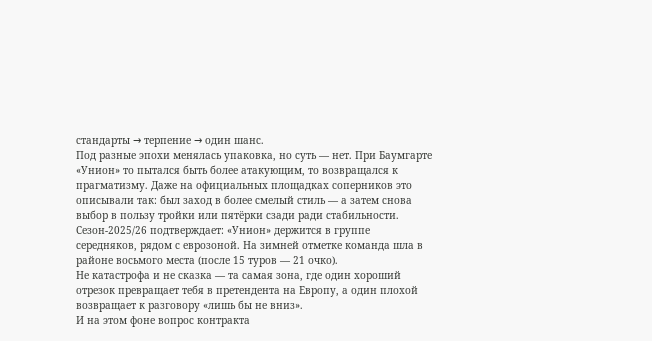стандарты → терпение → один шанс.
Под разные эпохи менялась упаковка, но суть — нет. При Баумгарте «Унион» то пытался быть более атакующим, то возвращался к прагматизму. Даже на официальных площадках соперников это описывали так: был заход в более смелый стиль — а затем снова выбор в пользу тройки или пятёрки сзади ради стабильности.
Сезон-2025/26 подтверждает: «Унион» держится в группе середняков, рядом с еврозоной. На зимней отметке команда шла в районе восьмого места (после 15 туров — 21 очко).
Не катастрофа и не сказка — та самая зона, где один хороший отрезок превращает тебя в претендента на Европу, а один плохой возвращает к разговору «лишь бы не вниз».
И на этом фоне вопрос контракта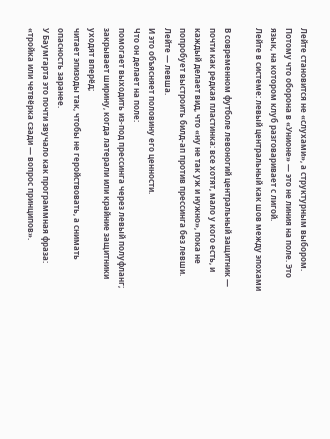Лейте становится не «слухами», а структурным выбором. Потому что оборона в «Унионе» — это не линия на поле. Это язык, на котором клуб разговаривает с лигой.
Лейте в системе: левый центральный как шов между эпохами

В современном футболе левоногий центральный защитник — почти как редкая пластинка: все хотят, мало у кого есть, и каждый делает вид, что «ну не так уж и нужно», пока не попробует выстроить билд-ап против прессинга без левши.
Лейте — левша.
И это объясняет половину его ценности.
Что он делает на поле:
помогает выходить из-под прессинга через левый полуфланг;
закрывает ширину, когда латерали или крайние защитники уходят вперёд;
читает эпизоды так, чтобы не геройствовать, а снимать опасность заранее.
У Баумгарта это почти звучало как программная фраза: «тройка или четвёрка сзади — вопрос принципов».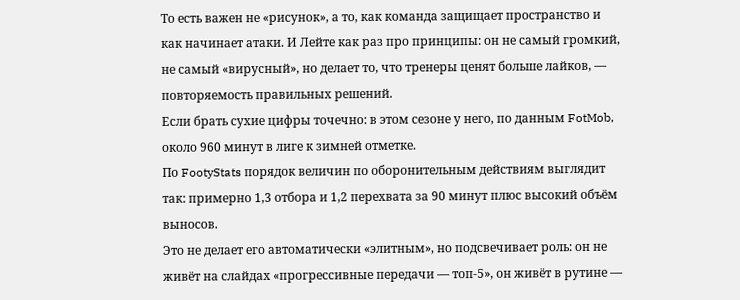То есть важен не «рисунок», а то, как команда защищает пространство и как начинает атаки. И Лейте как раз про принципы: он не самый громкий, не самый «вирусный», но делает то, что тренеры ценят больше лайков, — повторяемость правильных решений.
Если брать сухие цифры точечно: в этом сезоне у него, по данным FotMob, около 960 минут в лиге к зимней отметке.
По FootyStats порядок величин по оборонительным действиям выглядит так: примерно 1,3 отбора и 1,2 перехвата за 90 минут плюс высокий объём выносов.
Это не делает его автоматически «элитным», но подсвечивает роль: он не живёт на слайдах «прогрессивные передачи — топ-5», он живёт в рутине —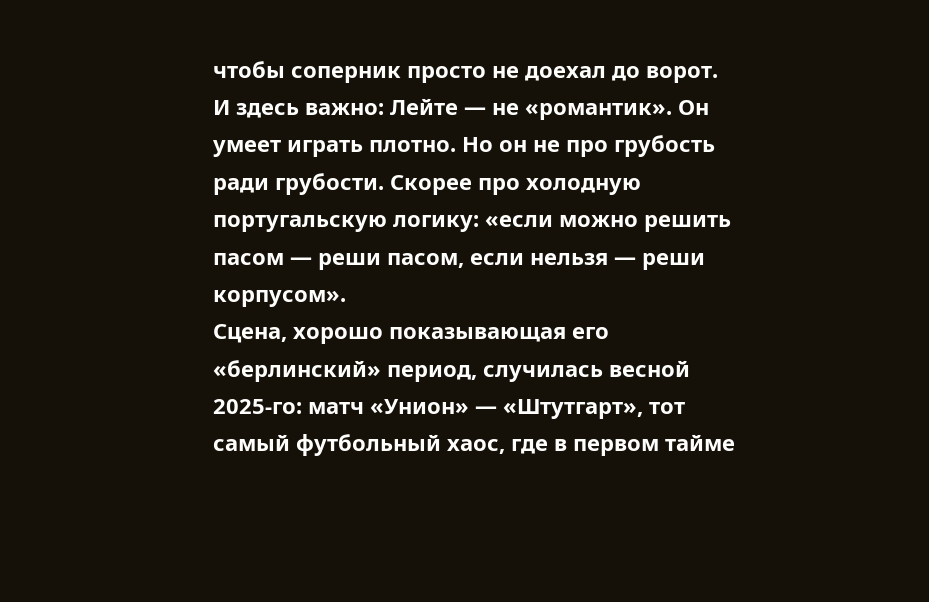чтобы соперник просто не доехал до ворот.
И здесь важно: Лейте — не «романтик». Он умеет играть плотно. Но он не про грубость ради грубости. Скорее про холодную португальскую логику: «если можно решить пасом — реши пасом, если нельзя — реши корпусом».
Сцена, хорошо показывающая его «берлинский» период, случилась весной 2025-го: матч «Унион» — «Штутгарт», тот самый футбольный хаос, где в первом тайме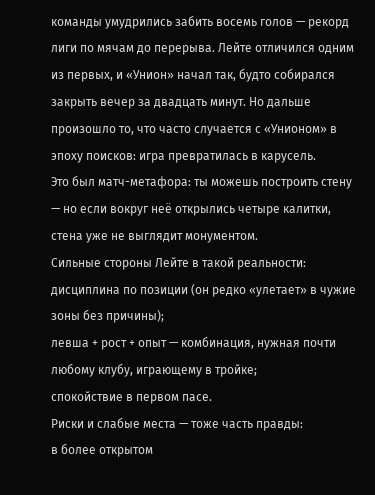команды умудрились забить восемь голов — рекорд лиги по мячам до перерыва. Лейте отличился одним из первых, и «Унион» начал так, будто собирался закрыть вечер за двадцать минут. Но дальше произошло то, что часто случается с «Унионом» в эпоху поисков: игра превратилась в карусель.
Это был матч-метафора: ты можешь построить стену — но если вокруг неё открылись четыре калитки, стена уже не выглядит монументом.
Сильные стороны Лейте в такой реальности:
дисциплина по позиции (он редко «улетает» в чужие зоны без причины);
левша + рост + опыт — комбинация, нужная почти любому клубу, играющему в тройке;
спокойствие в первом пасе.
Риски и слабые места — тоже часть правды:
в более открытом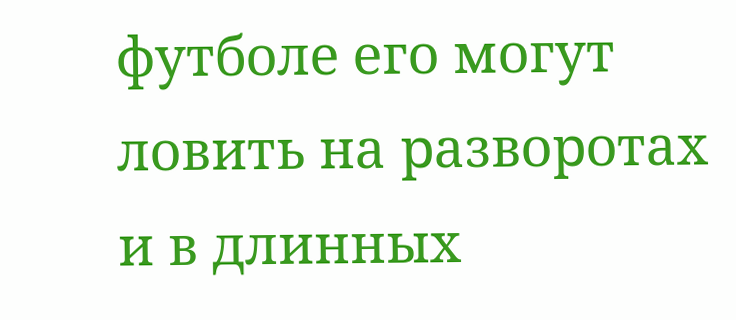футболе его могут ловить на разворотах и в длинных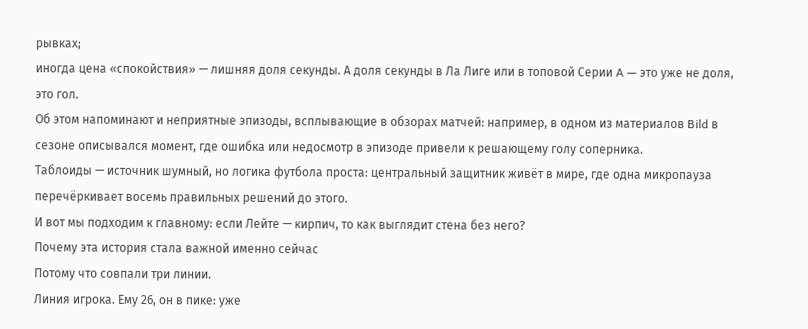рывках;
иногда цена «спокойствия» — лишняя доля секунды. А доля секунды в Ла Лиге или в топовой Серии A — это уже не доля, это гол.
Об этом напоминают и неприятные эпизоды, всплывающие в обзорах матчей: например, в одном из материалов Bild в сезоне описывался момент, где ошибка или недосмотр в эпизоде привели к решающему голу соперника.
Таблоиды — источник шумный, но логика футбола проста: центральный защитник живёт в мире, где одна микропауза перечёркивает восемь правильных решений до этого.
И вот мы подходим к главному: если Лейте — кирпич, то как выглядит стена без него?
Почему эта история стала важной именно сейчас
Потому что совпали три линии.
Линия игрока. Ему 26, он в пике: уже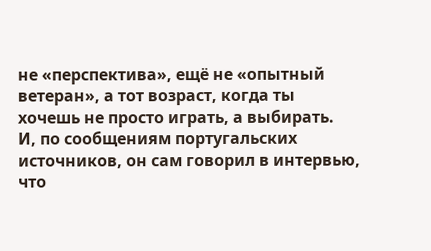не «перспектива», ещё не «опытный ветеран», а тот возраст, когда ты хочешь не просто играть, а выбирать.
И, по сообщениям португальских источников, он сам говорил в интервью, что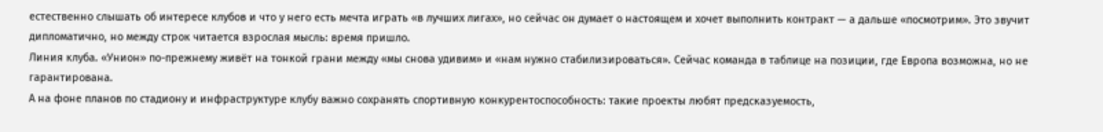естественно слышать об интересе клубов и что у него есть мечта играть «в лучших лигах», но сейчас он думает о настоящем и хочет выполнить контракт — а дальше «посмотрим». Это звучит дипломатично, но между строк читается взрослая мысль: время пришло.
Линия клуба. «Унион» по-прежнему живёт на тонкой грани между «мы снова удивим» и «нам нужно стабилизироваться». Сейчас команда в таблице на позиции, где Европа возможна, но не гарантирована.
А на фоне планов по стадиону и инфраструктуре клубу важно сохранять спортивную конкурентоспособность: такие проекты любят предсказуемость,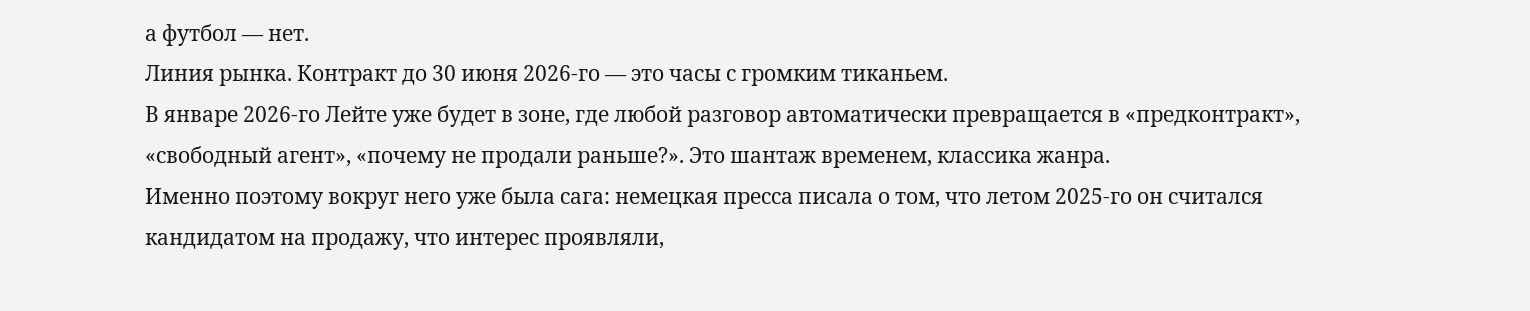а футбол — нет.
Линия рынка. Контракт до 30 июня 2026-го — это часы с громким тиканьем.
В январе 2026-го Лейте уже будет в зоне, где любой разговор автоматически превращается в «предконтракт», «свободный агент», «почему не продали раньше?». Это шантаж временем, классика жанра.
Именно поэтому вокруг него уже была сага: немецкая пресса писала о том, что летом 2025-го он считался кандидатом на продажу, что интерес проявляли,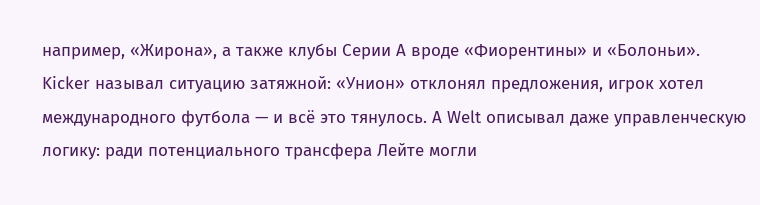например, «Жирона», а также клубы Серии A вроде «Фиорентины» и «Болоньи».
Kicker называл ситуацию затяжной: «Унион» отклонял предложения, игрок хотел международного футбола — и всё это тянулось. А Welt описывал даже управленческую логику: ради потенциального трансфера Лейте могли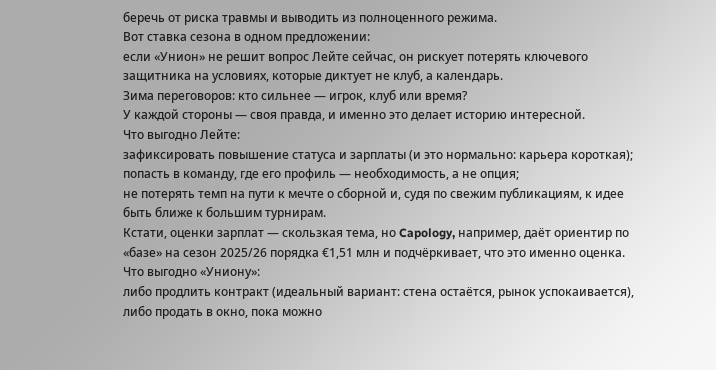беречь от риска травмы и выводить из полноценного режима.
Вот ставка сезона в одном предложении:
если «Унион» не решит вопрос Лейте сейчас, он рискует потерять ключевого защитника на условиях, которые диктует не клуб, а календарь.
Зима переговоров: кто сильнее — игрок, клуб или время?
У каждой стороны — своя правда, и именно это делает историю интересной.
Что выгодно Лейте:
зафиксировать повышение статуса и зарплаты (и это нормально: карьера короткая);
попасть в команду, где его профиль — необходимость, а не опция;
не потерять темп на пути к мечте о сборной и, судя по свежим публикациям, к идее быть ближе к большим турнирам.
Кстати, оценки зарплат — скользкая тема, но Capology, например, даёт ориентир по «базе» на сезон 2025/26 порядка €1,51 млн и подчёркивает, что это именно оценка.
Что выгодно «Униону»:
либо продлить контракт (идеальный вариант: стена остаётся, рынок успокаивается),
либо продать в окно, пока можно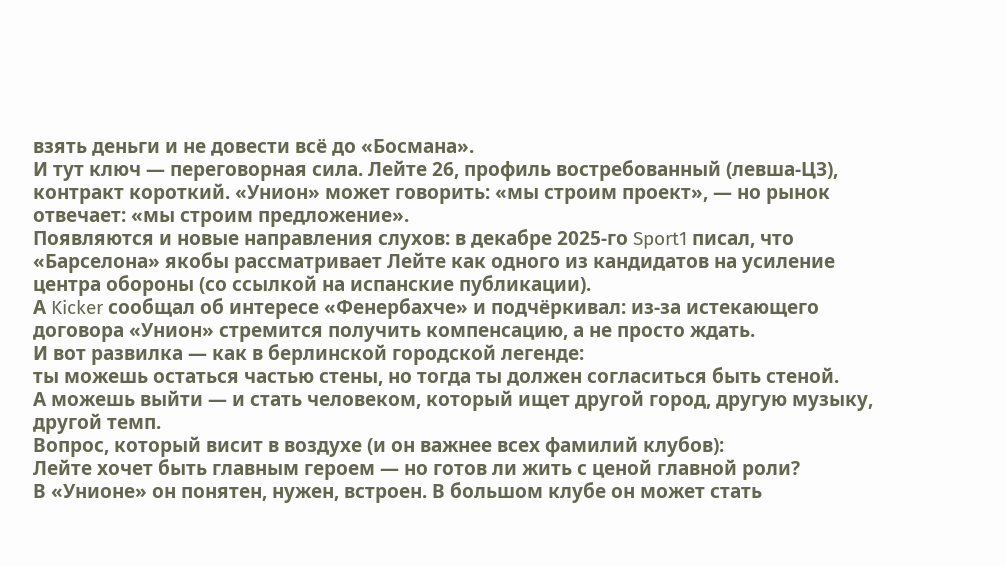взять деньги и не довести всё до «Босмана».
И тут ключ — переговорная сила. Лейте 26, профиль востребованный (левша-ЦЗ), контракт короткий. «Унион» может говорить: «мы строим проект», — но рынок отвечает: «мы строим предложение».
Появляются и новые направления слухов: в декабре 2025-го Sport1 писал, что «Барселона» якобы рассматривает Лейте как одного из кандидатов на усиление центра обороны (со ссылкой на испанские публикации).
А Kicker сообщал об интересе «Фенербахче» и подчёркивал: из-за истекающего договора «Унион» стремится получить компенсацию, а не просто ждать.
И вот развилка — как в берлинской городской легенде:
ты можешь остаться частью стены, но тогда ты должен согласиться быть стеной.
А можешь выйти — и стать человеком, который ищет другой город, другую музыку, другой темп.
Вопрос, который висит в воздухе (и он важнее всех фамилий клубов):
Лейте хочет быть главным героем — но готов ли жить с ценой главной роли?
В «Унионе» он понятен, нужен, встроен. В большом клубе он может стать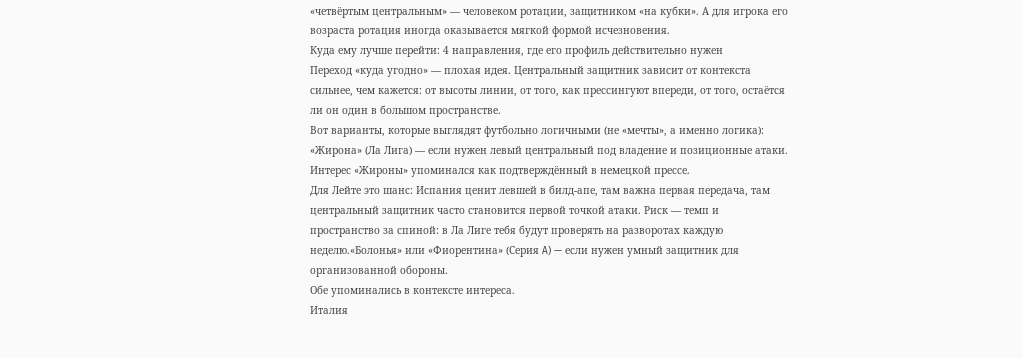«четвёртым центральным» — человеком ротации, защитником «на кубки». А для игрока его возраста ротация иногда оказывается мягкой формой исчезновения.
Куда ему лучше перейти: 4 направления, где его профиль действительно нужен
Переход «куда угодно» — плохая идея. Центральный защитник зависит от контекста сильнее, чем кажется: от высоты линии, от того, как прессингуют впереди, от того, остаётся ли он один в большом пространстве.
Вот варианты, которые выглядят футбольно логичными (не «мечты», а именно логика):
«Жирона» (Ла Лига) — если нужен левый центральный под владение и позиционные атаки.
Интерес «Жироны» упоминался как подтверждённый в немецкой прессе.
Для Лейте это шанс: Испания ценит левшей в билд-апе, там важна первая передача, там центральный защитник часто становится первой точкой атаки. Риск — темп и пространство за спиной: в Ла Лиге тебя будут проверять на разворотах каждую неделю.«Болонья» или «Фиорентина» (Серия A) — если нужен умный защитник для организованной обороны.
Обе упоминались в контексте интереса.
Италия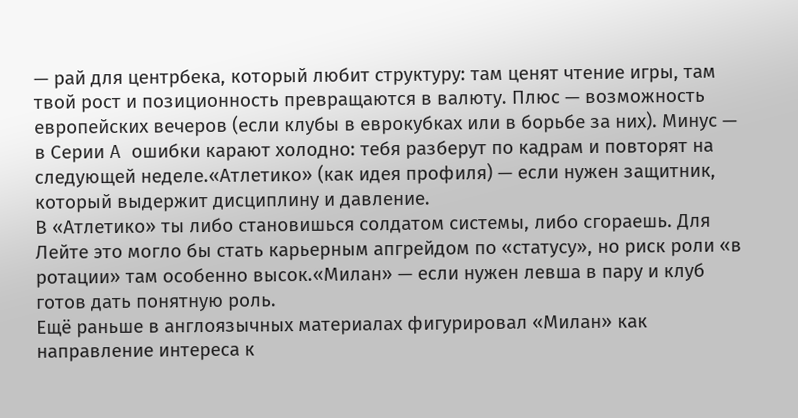— рай для центрбека, который любит структуру: там ценят чтение игры, там твой рост и позиционность превращаются в валюту. Плюс — возможность европейских вечеров (если клубы в еврокубках или в борьбе за них). Минус — в Серии A ошибки карают холодно: тебя разберут по кадрам и повторят на следующей неделе.«Атлетико» (как идея профиля) — если нужен защитник, который выдержит дисциплину и давление.
В «Атлетико» ты либо становишься солдатом системы, либо сгораешь. Для Лейте это могло бы стать карьерным апгрейдом по «статусу», но риск роли «в ротации» там особенно высок.«Милан» — если нужен левша в пару и клуб готов дать понятную роль.
Ещё раньше в англоязычных материалах фигурировал «Милан» как направление интереса к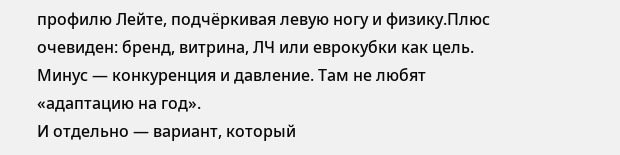профилю Лейте, подчёркивая левую ногу и физику.Плюс очевиден: бренд, витрина, ЛЧ или еврокубки как цель. Минус — конкуренция и давление. Там не любят «адаптацию на год».
И отдельно — вариант, который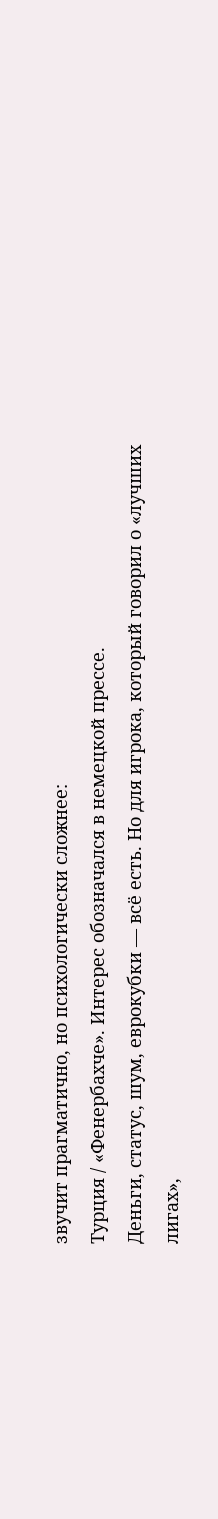звучит прагматично, но психологически сложнее:
Турция / «Фенербахче». Интерес обозначался в немецкой прессе.
Деньги, статус, шум, еврокубки — всё есть. Но для игрока, который говорил о «лучших лигах»,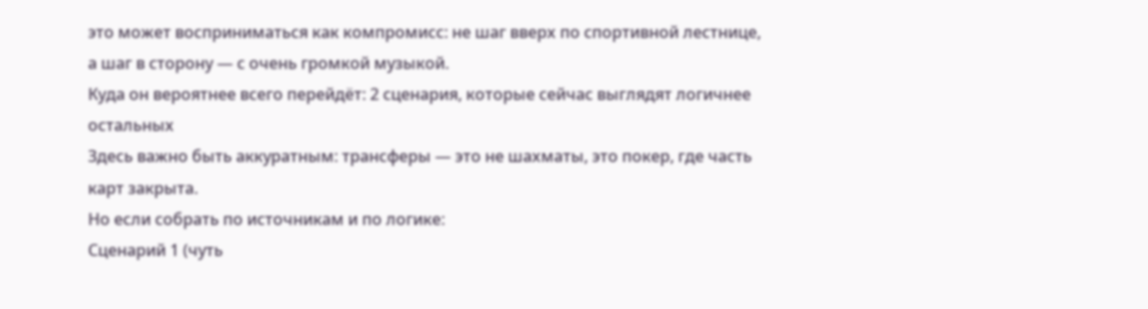это может восприниматься как компромисс: не шаг вверх по спортивной лестнице, а шаг в сторону — с очень громкой музыкой.
Куда он вероятнее всего перейдёт: 2 сценария, которые сейчас выглядят логичнее остальных
Здесь важно быть аккуратным: трансферы — это не шахматы, это покер, где часть карт закрыта.
Но если собрать по источникам и по логике:
Сценарий 1 (чуть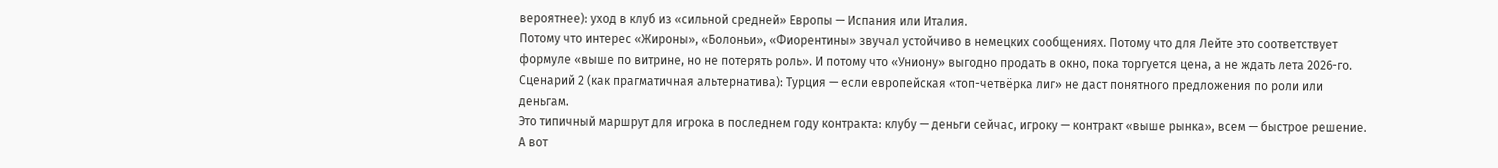вероятнее): уход в клуб из «сильной средней» Европы — Испания или Италия.
Потому что интерес «Жироны», «Болоньи», «Фиорентины» звучал устойчиво в немецких сообщениях. Потому что для Лейте это соответствует формуле «выше по витрине, но не потерять роль». И потому что «Униону» выгодно продать в окно, пока торгуется цена, а не ждать лета 2026-го.
Сценарий 2 (как прагматичная альтернатива): Турция — если европейская «топ-четвёрка лиг» не даст понятного предложения по роли или деньгам.
Это типичный маршрут для игрока в последнем году контракта: клубу — деньги сейчас, игроку — контракт «выше рынка», всем — быстрое решение.
А вот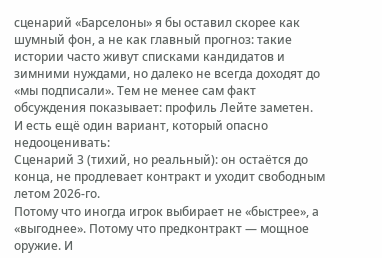сценарий «Барселоны» я бы оставил скорее как шумный фон, а не как главный прогноз: такие истории часто живут списками кандидатов и зимними нуждами, но далеко не всегда доходят до «мы подписали». Тем не менее сам факт обсуждения показывает: профиль Лейте заметен.
И есть ещё один вариант, который опасно недооценивать:
Сценарий 3 (тихий, но реальный): он остаётся до конца, не продлевает контракт и уходит свободным летом 2026-го.
Потому что иногда игрок выбирает не «быстрее», а «выгоднее». Потому что предконтракт — мощное оружие. И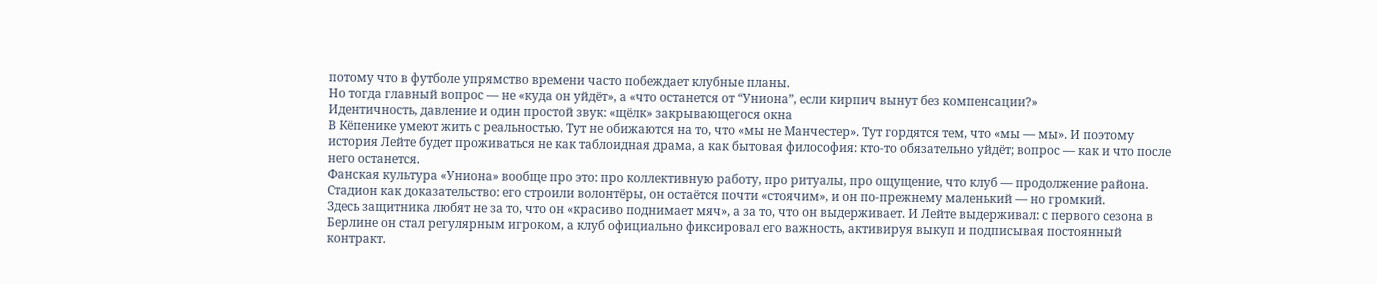потому что в футболе упрямство времени часто побеждает клубные планы.
Но тогда главный вопрос — не «куда он уйдёт», а «что останется от “Униона”, если кирпич вынут без компенсации?»
Идентичность, давление и один простой звук: «щёлк» закрывающегося окна
В Кёпенике умеют жить с реальностью. Тут не обижаются на то, что «мы не Манчестер». Тут гордятся тем, что «мы — мы». И поэтому история Лейте будет проживаться не как таблоидная драма, а как бытовая философия: кто-то обязательно уйдёт; вопрос — как и что после него останется.
Фанская культура «Униона» вообще про это: про коллективную работу, про ритуалы, про ощущение, что клуб — продолжение района. Стадион как доказательство: его строили волонтёры, он остаётся почти «стоячим», и он по-прежнему маленький — но громкий.
Здесь защитника любят не за то, что он «красиво поднимает мяч», а за то, что он выдерживает. И Лейте выдерживал: с первого сезона в Берлине он стал регулярным игроком, а клуб официально фиксировал его важность, активируя выкуп и подписывая постоянный контракт.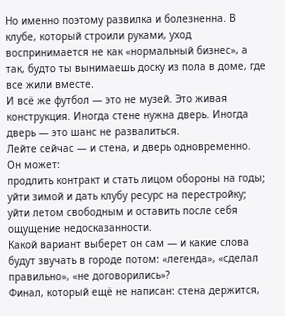Но именно поэтому развилка и болезненна. В клубе, который строили руками, уход воспринимается не как «нормальный бизнес», а так, будто ты вынимаешь доску из пола в доме, где все жили вместе.
И всё же футбол — это не музей. Это живая конструкция. Иногда стене нужна дверь. Иногда дверь — это шанс не развалиться.
Лейте сейчас — и стена, и дверь одновременно.
Он может:
продлить контракт и стать лицом обороны на годы;
уйти зимой и дать клубу ресурс на перестройку;
уйти летом свободным и оставить после себя ощущение недосказанности.
Какой вариант выберет он сам — и какие слова будут звучать в городе потом: «легенда», «сделал правильно», «не договорились»?
Финал, который ещё не написан: стена держится,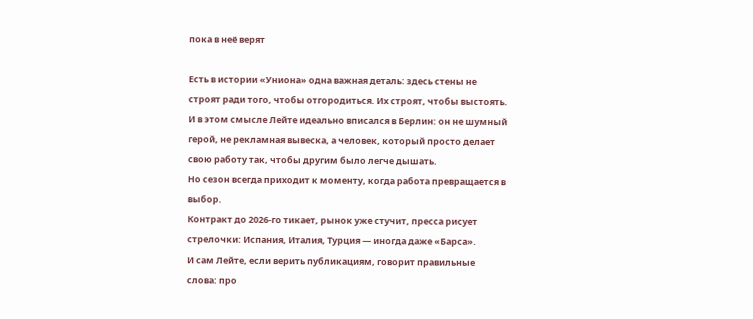пока в неё верят

Есть в истории «Униона» одна важная деталь: здесь стены не строят ради того, чтобы отгородиться. Их строят, чтобы выстоять. И в этом смысле Лейте идеально вписался в Берлин: он не шумный герой, не рекламная вывеска, а человек, который просто делает свою работу так, чтобы другим было легче дышать.
Но сезон всегда приходит к моменту, когда работа превращается в выбор.
Контракт до 2026-го тикает, рынок уже стучит, пресса рисует стрелочки: Испания, Италия, Турция — иногда даже «Барса».
И сам Лейте, если верить публикациям, говорит правильные слова: про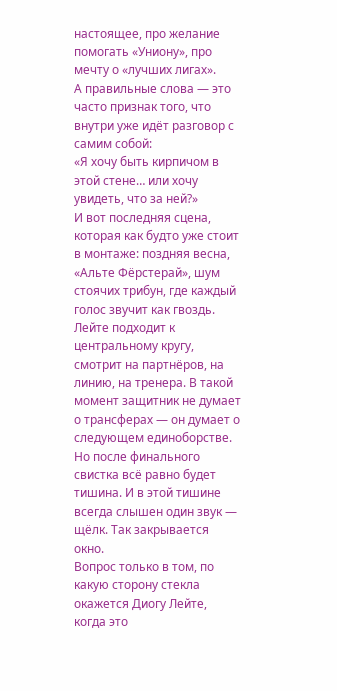настоящее, про желание помогать «Униону», про мечту о «лучших лигах».
А правильные слова — это часто признак того, что внутри уже идёт разговор с самим собой:
«Я хочу быть кирпичом в этой стене… или хочу увидеть, что за ней?»
И вот последняя сцена, которая как будто уже стоит в монтаже: поздняя весна, «Альте Фёрстерай», шум стоячих трибун, где каждый голос звучит как гвоздь. Лейте подходит к центральному кругу, смотрит на партнёров, на линию, на тренера. В такой момент защитник не думает о трансферах — он думает о следующем единоборстве.
Но после финального свистка всё равно будет тишина. И в этой тишине всегда слышен один звук — щёлк. Так закрывается окно.
Вопрос только в том, по какую сторону стекла окажется Диогу Лейте, когда это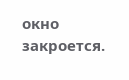окно закроется.